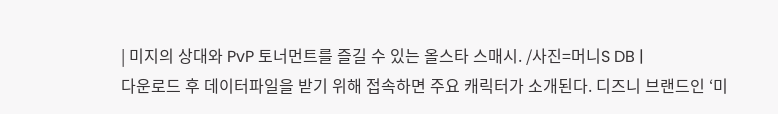| 미지의 상대와 PvP 토너먼트를 즐길 수 있는 올스타 스매시. /사진=머니S DB |
다운로드 후 데이터파일을 받기 위해 접속하면 주요 캐릭터가 소개된다. 디즈니 브랜드인 ‘미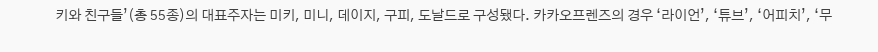키와 친구들’(총 55종)의 대표주자는 미키, 미니, 데이지, 구피, 도날드로 구성됐다. 카카오프렌즈의 경우 ‘라이언’, ‘튜브’, ‘어피치’, ‘무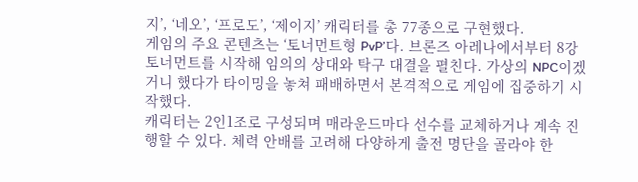지’, ‘네오’, ‘프로도’, ‘제이지’ 캐릭터를 총 77종으로 구현했다.
게임의 주요 콘텐츠는 ‘토너먼트형 PvP’다. 브론즈 아레나에서부터 8강 토너먼트를 시작해 임의의 상대와 탁구 대결을 펼친다. 가상의 NPC이겠거니 했다가 타이밍을 놓쳐 패배하면서 본격적으로 게임에 집중하기 시작했다.
캐릭터는 2인1조로 구성되며 매라운드마다 선수를 교체하거나 계속 진행할 수 있다. 체력 안배를 고려해 다양하게 출전 명단을 골라야 한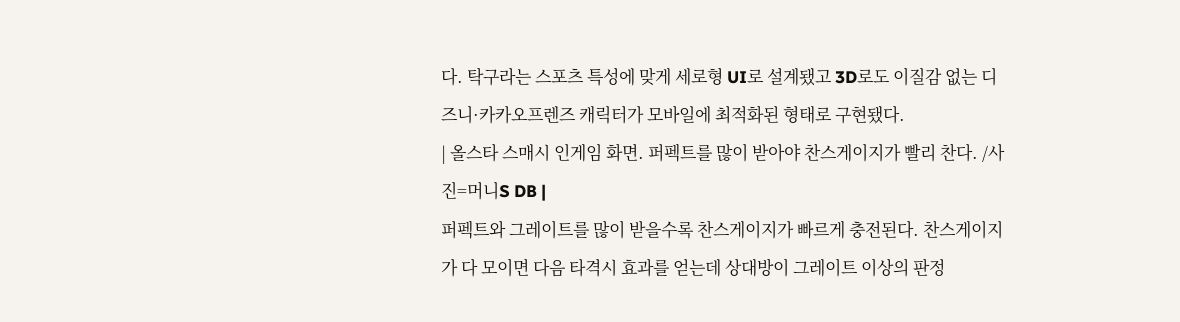다. 탁구라는 스포츠 특성에 맞게 세로형 UI로 설계됐고 3D로도 이질감 없는 디즈니·카카오프렌즈 캐릭터가 모바일에 최적화된 형태로 구현됐다.
| 올스타 스매시 인게임 화면. 퍼펙트를 많이 받아야 찬스게이지가 빨리 찬다. /사진=머니S DB |
퍼펙트와 그레이트를 많이 받을수록 찬스게이지가 빠르게 충전된다. 찬스게이지가 다 모이면 다음 타격시 효과를 얻는데 상대방이 그레이트 이상의 판정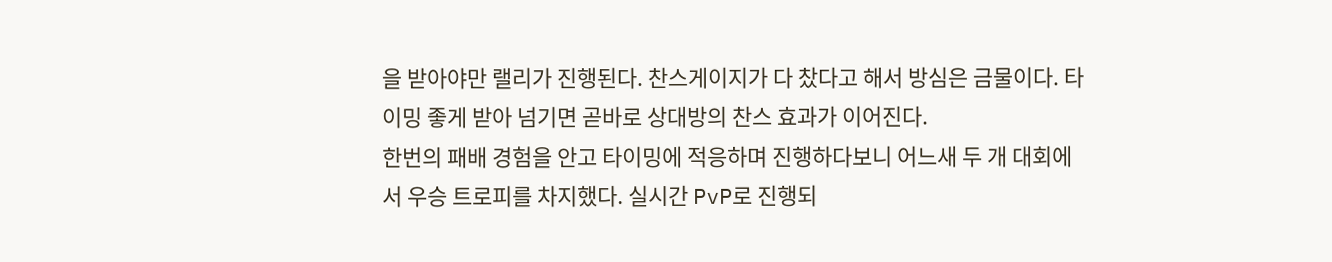을 받아야만 랠리가 진행된다. 찬스게이지가 다 찼다고 해서 방심은 금물이다. 타이밍 좋게 받아 넘기면 곧바로 상대방의 찬스 효과가 이어진다.
한번의 패배 경험을 안고 타이밍에 적응하며 진행하다보니 어느새 두 개 대회에서 우승 트로피를 차지했다. 실시간 PvP로 진행되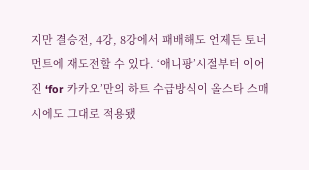지만 결승전, 4강, 8강에서 패배해도 언제든 토너먼트에 재도전할 수 있다. ‘애니팡’시절부터 이어진 ‘for 카카오’만의 하트 수급방식이 올스타 스매시에도 그대로 적용됐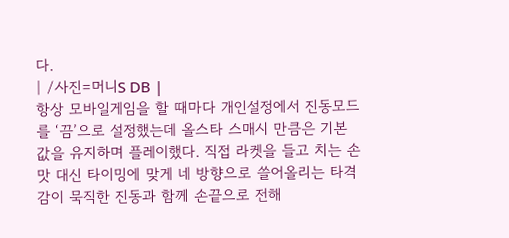다.
| /사진=머니S DB |
항상 모바일게임을 할 때마다 개인설정에서 진동모드를 ‘끔’으로 설정했는데 올스타 스매시 만큼은 기본 값을 유지하며 플레이했다. 직접 라켓을 들고 치는 손맛 대신 타이밍에 맞게 네 방향으로 쓸어올리는 타격감이 묵직한 진동과 함께 손끝으로 전해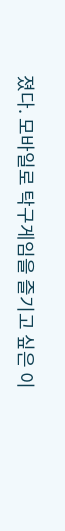졌다. 모바일로 탁구게임을 즐기고 싶은 이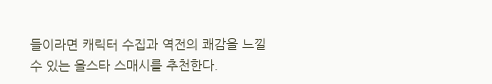들이라면 캐릭터 수집과 역전의 쾌감을 느낄 수 있는 올스타 스매시를 추천한다.